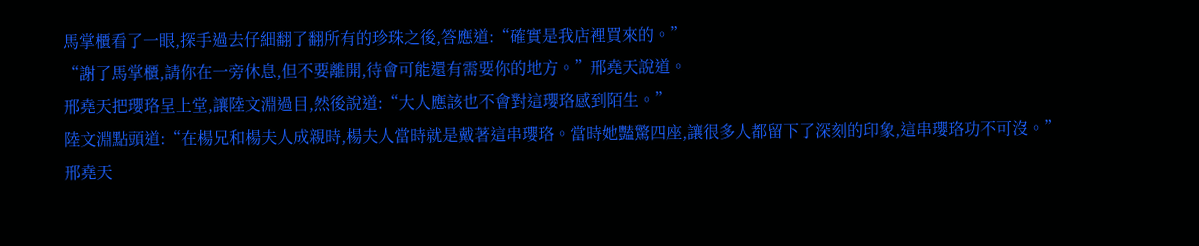馬掌櫃看了一眼,探手過去仔細翻了翻所有的珍珠之後,答應道:“確實是我店裡買來的。”
“謝了馬掌櫃,請你在一旁休息,但不要離開,待會可能還有需要你的地方。”邢堯天說道。
邢堯天把瓔珞呈上堂,讓陸文淵過目,然後說道:“大人應該也不會對這瓔珞感到陌生。”
陸文淵點頭道:“在楊兄和楊夫人成親時,楊夫人當時就是戴著這串瓔珞。當時她豔驚四座,讓很多人都留下了深刻的印象,這串瓔珞功不可沒。”
邢堯天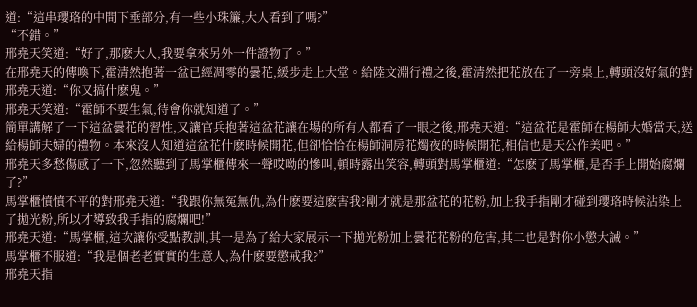道:“這串瓔珞的中間下垂部分,有一些小珠簾,大人看到了嗎?”
“不錯。”
邢堯天笑道:“好了,那麽大人,我要拿來另外一件證物了。”
在邢堯天的傳喚下,霍清然抱著一盆已經凋零的曇花,緩步走上大堂。給陸文淵行禮之後,霍清然把花放在了一旁桌上,轉頭沒好氣的對邢堯天道:“你又搞什麽鬼。”
邢堯天笑道:“霍師不要生氣,待會你就知道了。”
簡單講解了一下這盆曇花的習性,又讓官兵抱著這盆花讓在場的所有人都看了一眼之後,邢堯天道:“這盆花是霍師在楊師大婚當天,送給楊師夫婦的禮物。本來沒人知道這盆花什麽時候開花,但卻恰恰在楊師洞房花燭夜的時候開花,相信也是天公作美吧。”
邢堯天多愁傷感了一下,忽然聽到了馬掌櫃傳來一聲哎呦的慘叫,頓時露出笑容,轉頭對馬掌櫃道:“怎麽了馬掌櫃,是否手上開始腐爛了?”
馬掌櫃憤憤不平的對邢堯天道:“我跟你無冤無仇,為什麽要這麽害我?剛才就是那盆花的花粉,加上我手指剛才碰到瓔珞時候沾染上了拋光粉,所以才導致我手指的腐爛吧!”
邢堯天道:“馬掌櫃,這次讓你受點教訓,其一是為了給大家展示一下拋光粉加上曇花花粉的危害,其二也是對你小懲大誡。”
馬掌櫃不服道:“我是個老老實實的生意人,為什麽要懲戒我?”
邢堯天指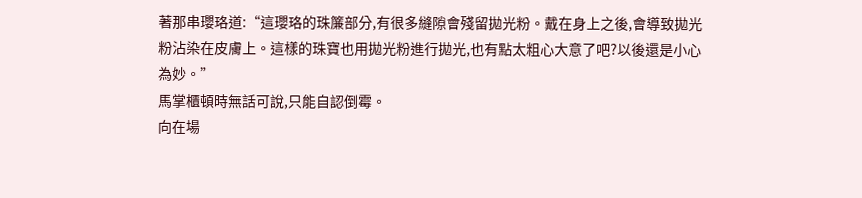著那串瓔珞道:“這瓔珞的珠簾部分,有很多縫隙會殘留拋光粉。戴在身上之後,會導致拋光粉沾染在皮膚上。這樣的珠寶也用拋光粉進行拋光,也有點太粗心大意了吧?以後還是小心為妙。”
馬掌櫃頓時無話可說,只能自認倒霉。
向在場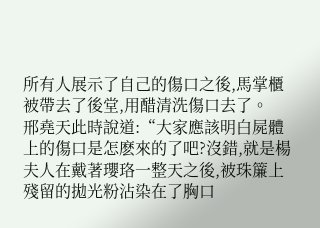所有人展示了自己的傷口之後,馬掌櫃被帶去了後堂,用醋清洗傷口去了。
邢堯天此時說道:“大家應該明白屍體上的傷口是怎麽來的了吧?沒錯,就是楊夫人在戴著瓔珞一整天之後,被珠簾上殘留的拋光粉沾染在了胸口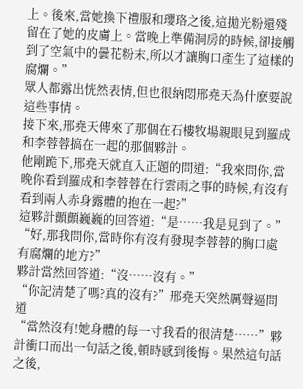上。後來,當她換下禮服和瓔珞之後,這拋光粉還殘留在了她的皮膚上。當晚上準備洞房的時候,卻接觸到了空氣中的曇花粉末,所以才讓胸口產生了這樣的腐爛。”
眾人都露出恍然表情,但也很納悶邢堯天為什麽要說這些事情。
接下來,邢堯天傳來了那個在石樓牧場親眼見到羅成和李蓉蓉搞在一起的那個夥計。
他剛跪下,邢堯天就直入正題的問道:“我來問你,當晚你看到羅成和李蓉蓉在行雲雨之事的時候,有沒有看到兩人赤身露體的抱在一起?”
這夥計顫顫巍巍的回答道:“是……我是見到了。”
“好,那我問你,當時你有沒有發現李蓉蓉的胸口處有腐爛的地方?”
夥計當然回答道:“沒……沒有。”
“你記清楚了嗎?真的沒有?”邢堯天突然厲聲逼問道
“當然沒有!她身體的每一寸我看的很清楚……”夥計衝口而出一句話之後,頓時感到後悔。果然這句話之後,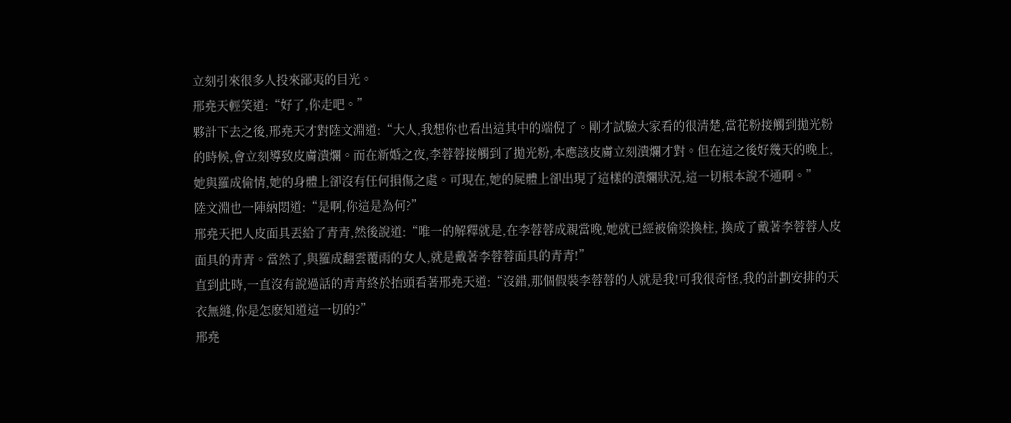立刻引來很多人投來鄙夷的目光。
邢堯天輕笑道:“好了,你走吧。”
夥計下去之後,邢堯天才對陸文淵道:“大人,我想你也看出這其中的端倪了。剛才試驗大家看的很清楚,當花粉接觸到拋光粉的時候,會立刻導致皮膚潰爛。而在新婚之夜,李蓉蓉接觸到了拋光粉,本應該皮膚立刻潰爛才對。但在這之後好幾天的晚上,她與羅成偷情,她的身體上卻沒有任何損傷之處。可現在,她的屍體上卻出現了這樣的潰爛狀況,這一切根本說不通啊。”
陸文淵也一陣納悶道:“是啊,你這是為何?”
邢堯天把人皮面具丟給了青青,然後說道:“唯一的解釋就是,在李蓉蓉成親當晚,她就已經被偷梁換柱, 換成了戴著李蓉蓉人皮面具的青青。當然了,與羅成翻雲覆雨的女人,就是戴著李蓉蓉面具的青青!”
直到此時,一直沒有說過話的青青終於抬頭看著邢堯天道:“沒錯,那個假裝李蓉蓉的人就是我!可我很奇怪,我的計劃安排的天衣無縫,你是怎麽知道這一切的?”
邢堯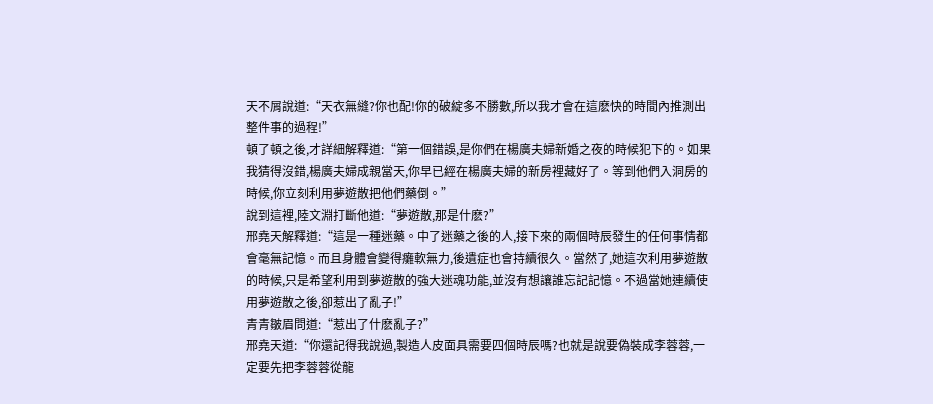天不屑說道:“天衣無縫?你也配!你的破綻多不勝數,所以我才會在這麽快的時間內推測出整件事的過程!”
頓了頓之後,才詳細解釋道:“第一個錯誤,是你們在楊廣夫婦新婚之夜的時候犯下的。如果我猜得沒錯,楊廣夫婦成親當天,你早已經在楊廣夫婦的新房裡藏好了。等到他們入洞房的時候,你立刻利用夢遊散把他們藥倒。”
說到這裡,陸文淵打斷他道:“夢遊散,那是什麽?”
邢堯天解釋道:“這是一種迷藥。中了迷藥之後的人,接下來的兩個時辰發生的任何事情都會毫無記憶。而且身體會變得癱軟無力,後遺症也會持續很久。當然了,她這次利用夢遊散的時候,只是希望利用到夢遊散的強大迷魂功能,並沒有想讓誰忘記記憶。不過當她連續使用夢遊散之後,卻惹出了亂子!”
青青皺眉問道:“惹出了什麽亂子?”
邢堯天道:“你還記得我說過,製造人皮面具需要四個時辰嗎?也就是說要偽裝成李蓉蓉,一定要先把李蓉蓉從龍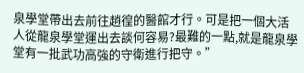泉學堂帶出去前往趙徨的醫館才行。可是把一個大活人從龍泉學堂運出去談何容易?最難的一點,就是龍泉學堂有一批武功高強的守衛進行把守。”